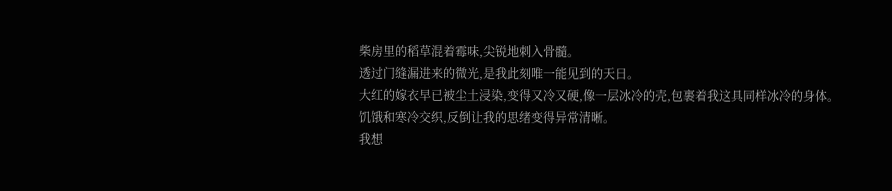柴房里的稻草混着霉味,尖锐地刺入骨髓。
透过门缝漏进来的微光,是我此刻唯一能见到的天日。
大红的嫁衣早已被尘土浸染,变得又冷又硬,像一层冰冷的壳,包裹着我这具同样冰冷的身体。
饥饿和寒冷交织,反倒让我的思绪变得异常清晰。
我想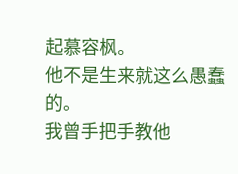起慕容枫。
他不是生来就这么愚蠢的。
我曾手把手教他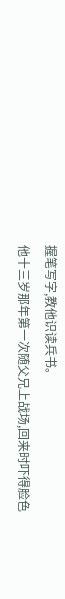握笔写字,教他识读兵书。
他十三岁那年第一次随父兄上战场,回来时吓得脸色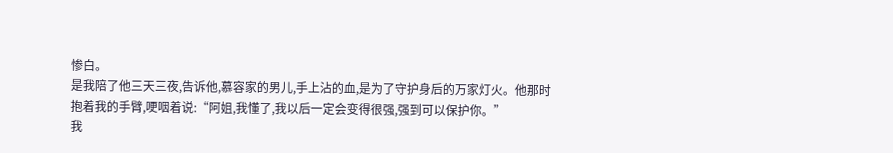惨白。
是我陪了他三天三夜,告诉他,慕容家的男儿,手上沾的血,是为了守护身后的万家灯火。他那时抱着我的手臂,哽咽着说:“阿姐,我懂了,我以后一定会变得很强,强到可以保护你。”
我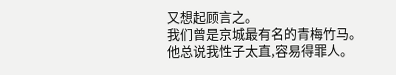又想起顾言之。
我们曾是京城最有名的青梅竹马。
他总说我性子太直,容易得罪人。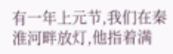有一年上元节,我们在秦淮河畔放灯,他指着满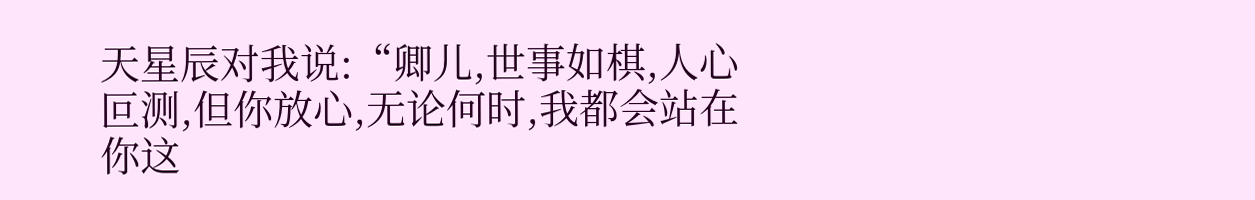天星辰对我说:“卿儿,世事如棋,人心叵测,但你放心,无论何时,我都会站在你这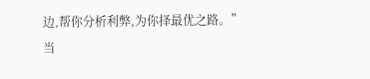边,帮你分析利弊,为你择最优之路。”
当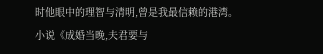时他眼中的理智与清明,曾是我最信赖的港湾。
小说《成婚当晚,夫君要与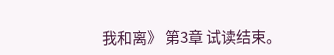我和离》 第3章 试读结束。